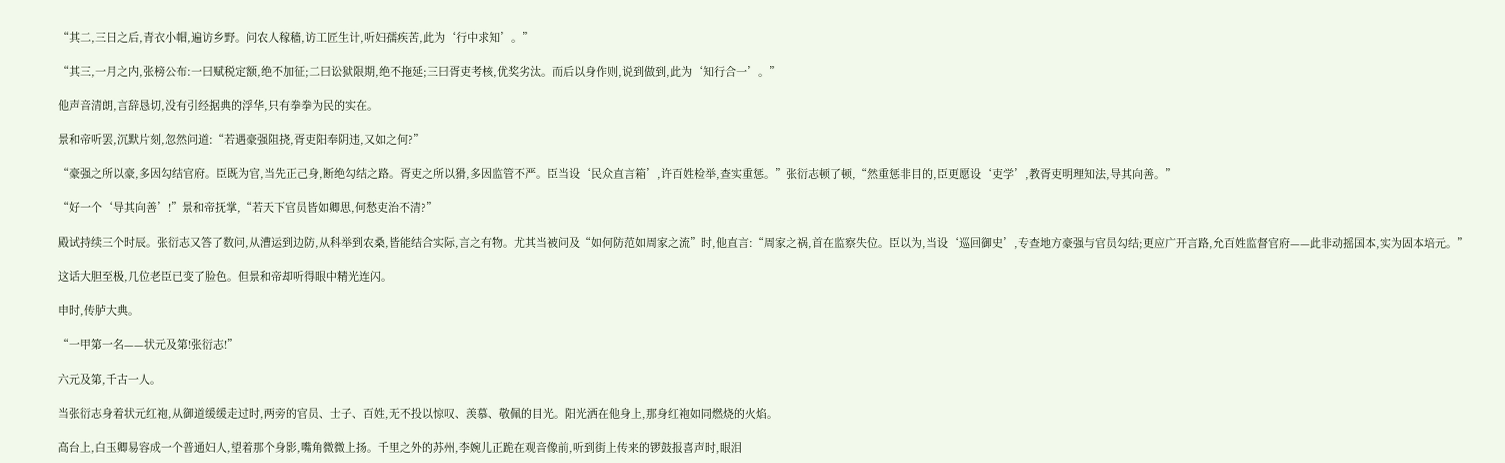“其二,三日之后,青衣小帽,遍访乡野。问农人稼穑,访工匠生计,听妇孺疾苦,此为‘行中求知’。”

“其三,一月之内,张榜公布:一曰赋税定额,绝不加征;二曰讼狱限期,绝不拖延;三曰胥吏考核,优奖劣汰。而后以身作则,说到做到,此为‘知行合一’。”

他声音清朗,言辞恳切,没有引经据典的浮华,只有拳拳为民的实在。

景和帝听罢,沉默片刻,忽然问道:“若遇豪强阻挠,胥吏阳奉阴违,又如之何?”

“豪强之所以豪,多因勾结官府。臣既为官,当先正己身,断绝勾结之路。胥吏之所以猾,多因监管不严。臣当设‘民众直言箱’,许百姓检举,查实重惩。”张衍志顿了顿,“然重惩非目的,臣更愿设‘吏学’,教胥吏明理知法,导其向善。”

“好一个‘导其向善’!”景和帝抚掌,“若天下官员皆如卿思,何愁吏治不清?”

殿试持续三个时辰。张衍志又答了数问,从漕运到边防,从科举到农桑,皆能结合实际,言之有物。尤其当被问及“如何防范如周家之流”时,他直言:“周家之祸,首在监察失位。臣以为,当设‘巡回御史’,专查地方豪强与官员勾结;更应广开言路,允百姓监督官府——此非动摇国本,实为固本培元。”

这话大胆至极,几位老臣已变了脸色。但景和帝却听得眼中精光连闪。

申时,传胪大典。

“一甲第一名——状元及第!张衍志!”

六元及第,千古一人。

当张衍志身着状元红袍,从御道缓缓走过时,两旁的官员、士子、百姓,无不投以惊叹、羡慕、敬佩的目光。阳光洒在他身上,那身红袍如同燃烧的火焰。

高台上,白玉卿易容成一个普通妇人,望着那个身影,嘴角微微上扬。千里之外的苏州,李婉儿正跪在观音像前,听到街上传来的锣鼓报喜声时,眼泪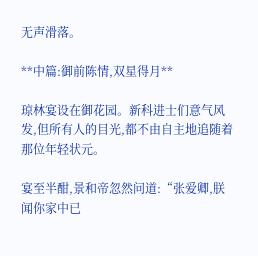无声滑落。

**中篇:御前陈情,双星得月**

琼林宴设在御花园。新科进士们意气风发,但所有人的目光,都不由自主地追随着那位年轻状元。

宴至半酣,景和帝忽然问道:“张爱卿,朕闻你家中已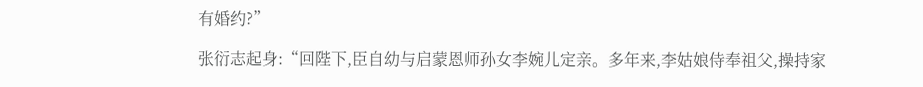有婚约?”

张衍志起身:“回陛下,臣自幼与启蒙恩师孙女李婉儿定亲。多年来,李姑娘侍奉祖父,操持家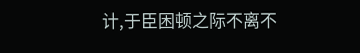计,于臣困顿之际不离不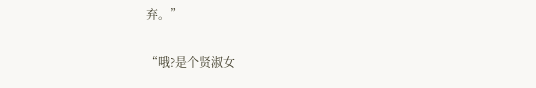弃。”

“哦?是个贤淑女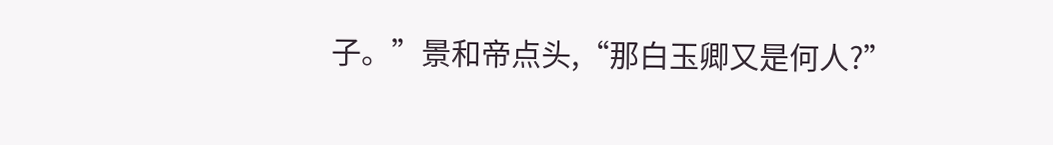子。”景和帝点头,“那白玉卿又是何人?”